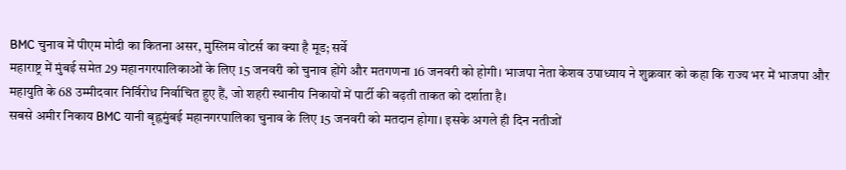BMC चुनाव में पीएम मोदी का कितना असर, मुस्लिम वोटर्स का क्या है मूड; सर्वे
महाराष्ट्र में मुंबई समेत 29 महानगरपालिकाओं के लिए 15 जनवरी को चुनाव होंगे और मतगणना 16 जनवरी को होगी। भाजपा नेता केशव उपाध्याय ने शुक्रवार को कहा कि राज्य भर में भाजपा और महायुति के 68 उम्मीदवार निर्विरोध निर्वाचित हुए हैं, जो शहरी स्थानीय निकायों में पार्टी की बढ़ती ताकत को दर्शाता है।
सबसे अमीर निकाय BMC यानी बृह्नमुंबई महानगरपालिका चुनाव के लिए 15 जनवरी को मतदान होगा। इसके अगले ही दिन नतीजों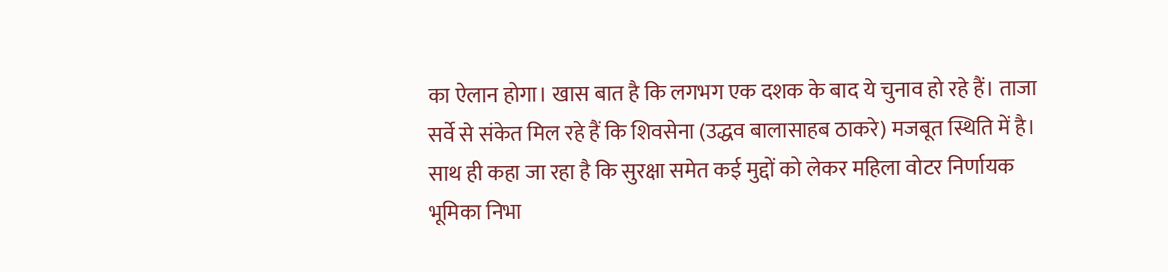का ऐलान होगा। खास बात है कि लगभग एक दशक के बाद ये चुनाव हो रहे हैं। ताजा सर्वे से संकेत मिल रहे हैं कि शिवसेना (उद्धव बालासाहब ठाकरे) मजबूत स्थिति में है। साथ ही कहा जा रहा है कि सुरक्षा समेत कई मुद्दों को लेकर महिला वोटर निर्णायक भूमिका निभा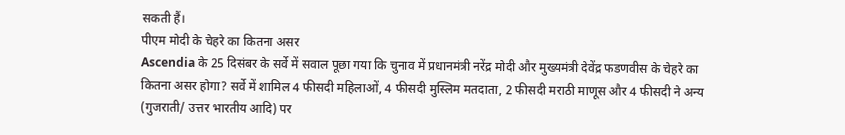सकती हैं।
पीएम मोदी के चेहरे का कितना असर
Ascendia के 25 दिसंबर के सर्वे में सवाल पूछा गया कि चुनाव में प्रधानमंत्री नरेंद्र मोदी और मुख्यमंत्री देवेंद्र फडणवीस के चेहरे का कितना असर होगा? सर्वे में शामिल 4 फीसदी महिलाओं, 4 फीसदी मुस्लिम मतदाता, 2 फीसदी मराठी माणूस और 4 फीसदी ने अन्य (गुजराती/ उत्तर भारतीय आदि) पर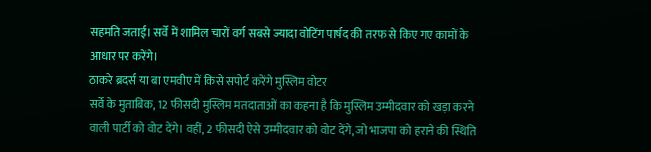सहमति जताई। सर्वे में शामिल चारों वर्ग सबसे ज्यादा वोटिंग पार्षद की तरफ से किए गए कामों के आधार पर करेंगे।
ठाकरे ब्रदर्स या बा एमवीए में किसे सपोर्ट करेंगे मुस्लिम वोटर
सर्वे के मुताबिक, 12 फीसदी मुस्लिम मतदाताओं का कहना है कि मुस्लिम उम्मीदवार को खड़ा करने वाली पार्टी को वोट देंगे। वहीं, 2 फीसदी ऐसे उम्मीदवार को वोट देंगे, जो भाजपा को हराने की स्थिति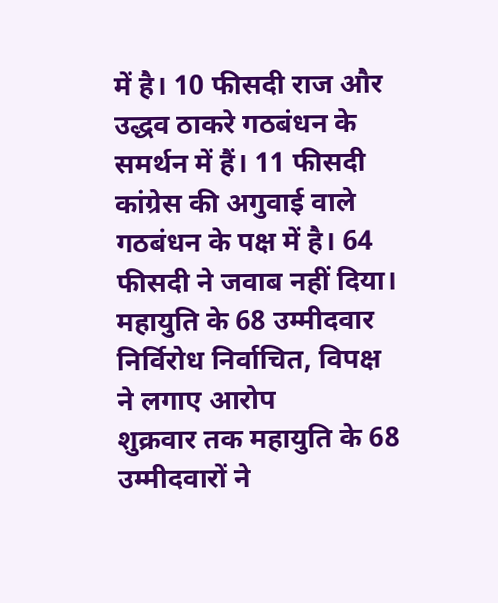में है। 10 फीसदी राज और उद्धव ठाकरे गठबंधन के समर्थन में हैं। 11 फीसदी कांग्रेस की अगुवाई वाले गठबंधन के पक्ष में है। 64 फीसदी ने जवाब नहीं दिया।
महायुति के 68 उम्मीदवार निर्विरोध निर्वाचित, विपक्ष ने लगाए आरोप
शुक्रवार तक महायुति के 68 उम्मीदवारों ने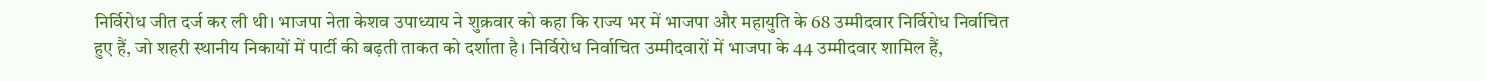निर्विरोध जीत दर्ज कर ली थी। भाजपा नेता केशव उपाध्याय ने शुक्रवार को कहा कि राज्य भर में भाजपा और महायुति के 68 उम्मीदवार निर्विरोध निर्वाचित हुए हैं, जो शहरी स्थानीय निकायों में पार्टी की बढ़ती ताकत को दर्शाता है। निर्विरोध निर्वाचित उम्मीदवारों में भाजपा के 44 उम्मीदवार शामिल हैं,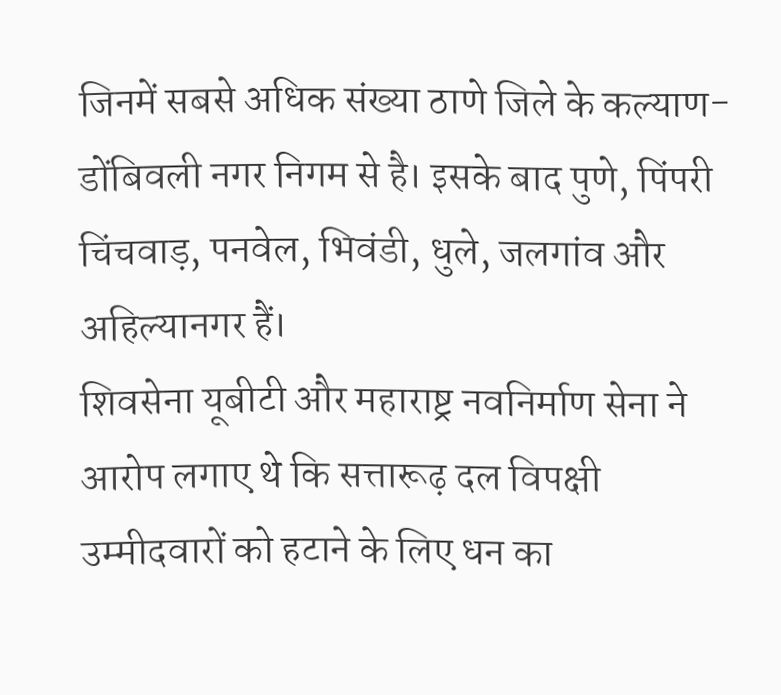जिनमें सबसे अधिक संख्या ठाणे जिले के कल्याण-डोंबिवली नगर निगम से है। इसके बाद पुणे, पिंपरी चिंचवाड़, पनवेल, भिवंडी, धुले, जलगांव और अहिल्यानगर हैं।
शिवसेना यूबीटी और महाराष्ट्र नवनिर्माण सेना ने आरोप लगाए थे कि सत्तारूढ़ दल विपक्षी उम्मीदवारों को हटाने के लिए धन का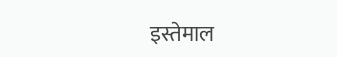इस्तेमाल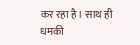कर रहा है। साथ ही धमकी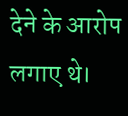देने के आरोप लगाए थे।